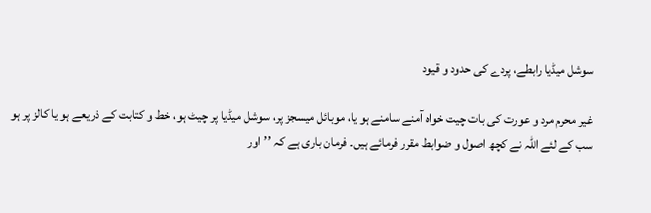سوشل میڈیا رابطے، پردے کی حدود و قیود

غیر محرم مرد و عورت کی بات چیت خواہ آمنے سامنے ہو یا، موبائل میسجز پر، سوشل میڈیا پر چیٹ ہو، خط و کتابت کے ذریعے ہو یا کالز پر ہو سب کے لئے اللہ نے کچھ اصول و ضوابط مقرر فرمائے ہیں۔ فرمان باری ہے کہ ’’اور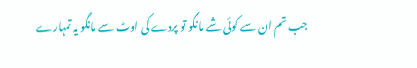جب تم ان سے کوئی شے مانگو تو پردے کی اوٹ سے مانگو یہ تمہارے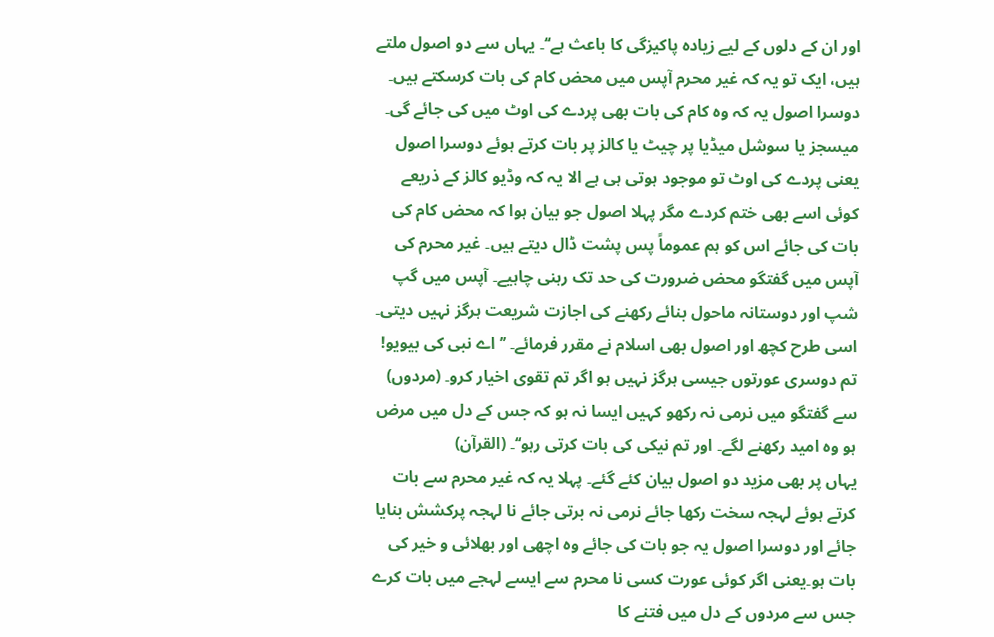اور ان کے دلوں کے لیے زیادہ پاکیزگی کا باعث ہے‘‘۔ یہاں سے دو اصول ملتے ہیں، ایک تو یہ کہ غیر محرم آپس میں محض کام کی بات کرسکتے ہیں۔ دوسرا اصول یہ کہ وہ کام کی بات بھی پردے کی اوٹ میں کی جائے گی۔
میسجز یا سوشل میڈیا پر چیٹ یا کالز پر بات کرتے ہوئے دوسرا اصول یعنی پردے کی اوٹ تو موجود ہوتی ہی ہے الا یہ کہ وڈیو کالز کے ذریعے کوئی اسے بھی ختم کردے مگر پہلا اصول جو بیان ہوا کہ محض کام کی بات کی جائے اس کو ہم عموماً پس پشت ڈال دیتے ہیں۔ غیر محرم کی آپس میں گفتگو محض ضرورت کی حد تک رہنی چاہیے۔ آپس میں گپ شپ اور دوستانہ ماحول بنائے رکھنے کی اجازت شریعت ہرگز نہیں دیتی۔ اسی طرح کچھ اور اصول بھی اسلام نے مقرر فرمائے۔ ’’اے نبی کی بیویو! تم دوسری عورتوں جیسی ہرگز نہیں ہو اگر تم تقوی اخیار کرو۔ (مردوں) سے گفتگو میں نرمی نہ رکھو کہیں ایسا نہ ہو کہ جس کے دل میں مرض ہو وہ امید رکھنے لگے۔ اور تم نیکی کی بات کرتی رہو‘‘۔ (القرآن)
یہاں پر بھی مزید دو اصول بیان کئے گئے۔ پہلا یہ کہ غیر محرم سے بات کرتے ہوئے لہجہ سخت رکھا جائے نرمی نہ برتی جائے نا لہجہ پرکشش بنایا جائے اور دوسرا اصول یہ جو بات کی جائے وہ اچھی اور بھلائی و خیر کی بات ہو۔یعنی اگر کوئی عورت کسی نا محرم سے ایسے لہجے میں بات کرے جس سے مردوں کے دل میں فتنے کا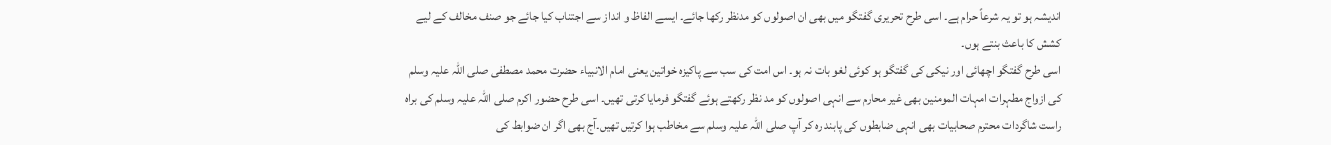اندیشہ ہو تو یہ شرعاً حرام ہے۔ اسی طرح تحریری گفتگو میں بھی ان اصولوں کو مدنظر رکھا جائے۔ ایسے الفاظ و انداز سے اجتناب کیا جائے جو صنف مخالف کے لیے کشش کا باعث بنتے ہوں۔
اسی طرح گفتگو اچھائی اور نیکی کی گفتگو ہو کوئی لغو بات نہ ہو۔ اس امت کی سب سے پاکیزہ خواتین یعنی امام الانبیاء حضرت محمد مصطفی صلی اللہ علیہ وسلم کی ازواج مطہرات امہات المومنین بھی غیر محارم سے انہی اصولوں کو مد نظر رکھتے ہوئے گفتگو فرمایا کرتی تھیں۔ اسی طرح حضور اکرم صلی اللہ علیہ وسلم کی براہ راست شاگردات محترم صحابیات بھی انہی ضابطوں کی پابند رہ کر آپ صلی اللہ علیہ وسلم سے مخاطب ہوا کرتیں تھیں۔آج بھی اگر ان ضوابط کی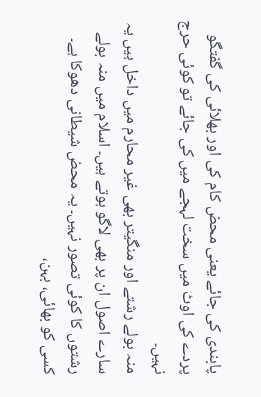پابندی کی جائے یعنی محض کام کی اور بھلائی کی گفتگو پردے کی اوٹ میں سخت لہجے میں کی جائے تو کوئی حرج نہیں۔
منہ بولے رشتے اور منگیتر بھی غیر محارم میں داخل ہیں یہ سارے اصول ان پر بھی لاگو ہوتے ہیں۔ اسلام میں منہ بولے رشتوں کا کوئی تصور نہیں۔ یہ محض شیطانی دھوکا ہے۔ کسی کو بھائی، بہن،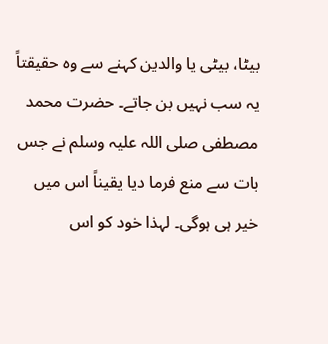بیٹا، بیٹی یا والدین کہنے سے وہ حقیقتاً یہ سب نہیں بن جاتے۔ حضرت محمد مصطفی صلی اللہ علیہ وسلم نے جس بات سے منع فرما دیا یقیناً اس میں خیر ہی ہوگی۔ لہذا خود کو اس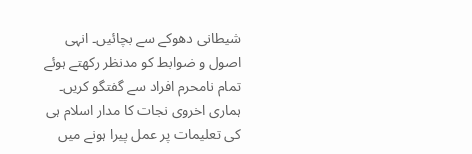شیطانی دھوکے سے بچائیں۔ انہی اصول و ضوابط کو مدنظر رکھتے ہوئے تمام نامحرم افراد سے گفتگو کریں۔ ہماری اخروی نجات کا مدار اسلام ہی کی تعلیمات پر عمل پیرا ہونے میں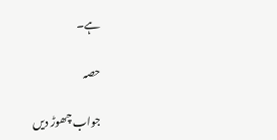ہے۔

حصہ

جواب چھوڑ دیں